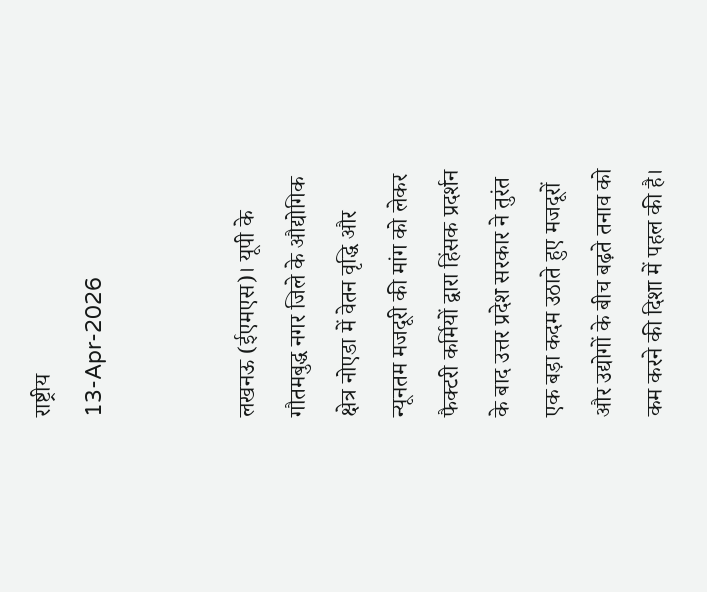राष्ट्रीय
13-Apr-2026


लखनऊ (ईएमएस)। यूपी के गौतमबुद्ध नगर जिले के औद्योगिक क्षेत्र नोएडा में वेतन वृद्धि और न्यूनतम मजदूरी की मांग को लेकर फैक्टरी कर्मियों द्वारा हिंसक प्रदर्शन के बाद उत्तर प्रदेश सरकार ने तुरंत एक बड़ा कदम उठाते हुए मजदूरों और उद्योगों के बीच बढ़ते तनाव को कम करने की दिशा में पहल की है।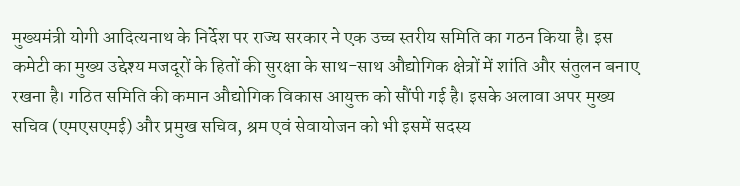मुख्यमंत्री योगी आदित्यनाथ के निर्देश पर राज्य सरकार ने एक उच्च स्तरीय समिति का गठन किया है। इस कमेटी का मुख्य उद्देश्य मजदूरों के हितों की सुरक्षा के साथ-साथ औद्योगिक क्षेत्रों में शांति और संतुलन बनाए रखना है। गठित समिति की कमान औद्योगिक विकास आयुक्त को सौंपी गई है। इसके अलावा अपर मुख्य सचिव (एमएसएमई) और प्रमुख सचिव, श्रम एवं सेवायोजन को भी इसमें सदस्य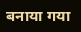बनाया गया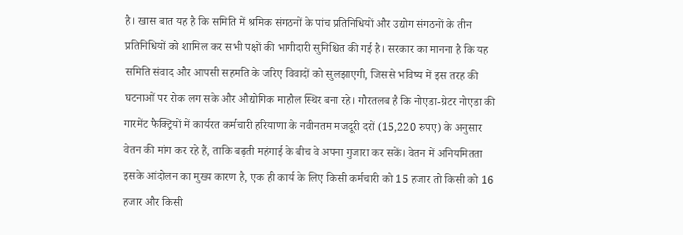है। खास बात यह है कि समिति में श्रमिक संगठनों के पांच प्रतिनिधियों और उद्योग संगठनों के तीन प्रतिनिधियों को शामिल कर सभी पक्षों की भागीदारी सुनिश्चित की गई है। सरकार का मानना है कि यह समिति संवाद और आपसी सहमति के जरिए विवादों को सुलझाएगी, जिससे भविष्य में इस तरह की घटनाओं पर रोक लग सके और औद्योगिक माहौल स्थिर बना रहे। गौरतलब है कि नोएडा-ग्रेटर नोएडा की गारमेंट फैक्ट्रियों में कार्यरत कर्मचारी हरियाणा के नवीनतम मजदूरी दरों (15,220 रुपए) के अनुसार वेतन की मांग कर रहे हैं, ताकि बढ़ती महंगाई के बीच वे अपना गुजारा कर सकें। वेतन में अनियमितता इसके आंदोलन का मुख्य कारण है, एक ही कार्य के लिए किसी कर्मचारी को 15 हजार तो किसी को 16 हजार और किसी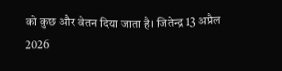को कुछ और वेतन दिया जाता है। जितेन्द्र 13 अप्रैल 2026